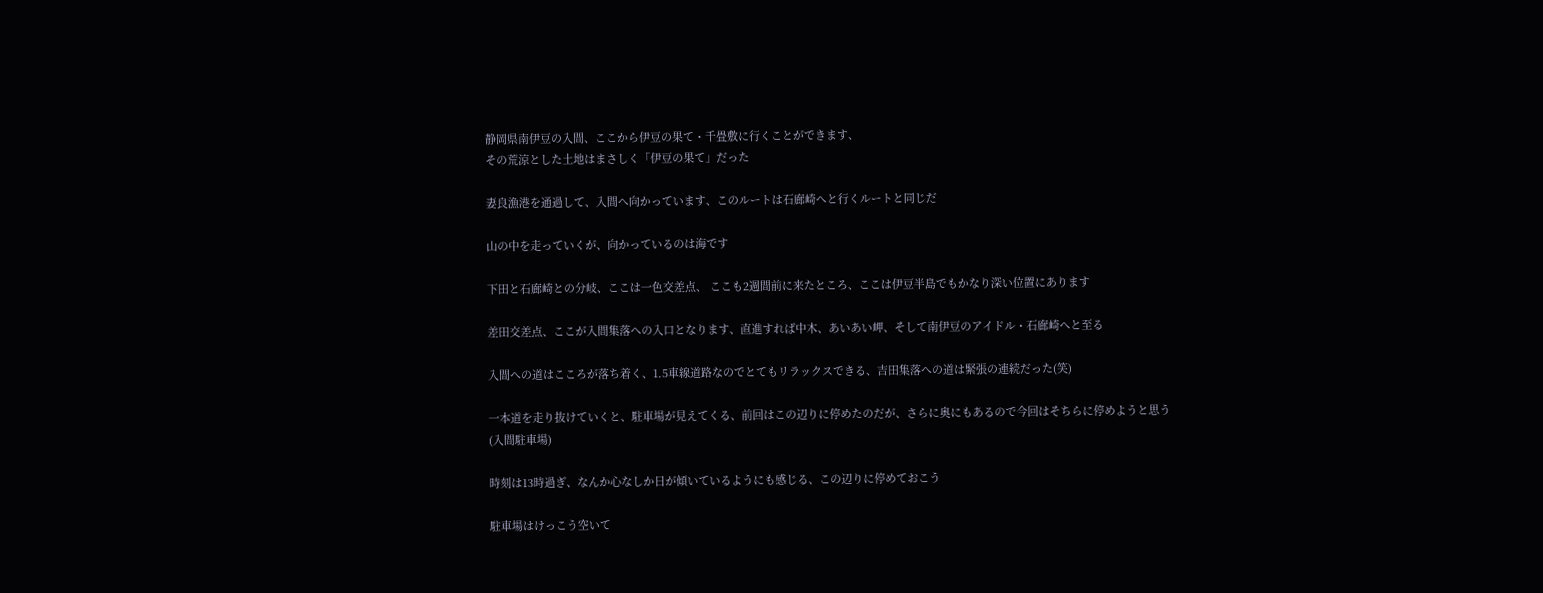静岡県南伊豆の入間、ここから伊豆の果て・千畳敷に行くことができます、
その荒涼とした土地はまさしく「伊豆の果て」だった

妻良漁港を通過して、入間へ向かっています、このルートは石廊崎へと行くルートと同じだ

山の中を走っていくが、向かっているのは海です

下田と石廊崎との分岐、ここは一色交差点、 ここも2週間前に来たところ、ここは伊豆半島でもかなり深い位置にあります

差田交差点、ここが入間集落への入口となります、直進すれば中木、あいあい岬、そして南伊豆のアイドル・石廊崎へと至る

入間への道はこころが落ち着く、1.5車線道路なのでとてもリラックスできる、吉田集落への道は緊張の連続だった(笑)

一本道を走り抜けていくと、駐車場が見えてくる、前回はこの辺りに停めたのだが、さらに奥にもあるので今回はそちらに停めようと思う
(入間駐車場)

時刻は13時過ぎ、なんか心なしか日が傾いているようにも感じる、この辺りに停めておこう

駐車場はけっこう空いて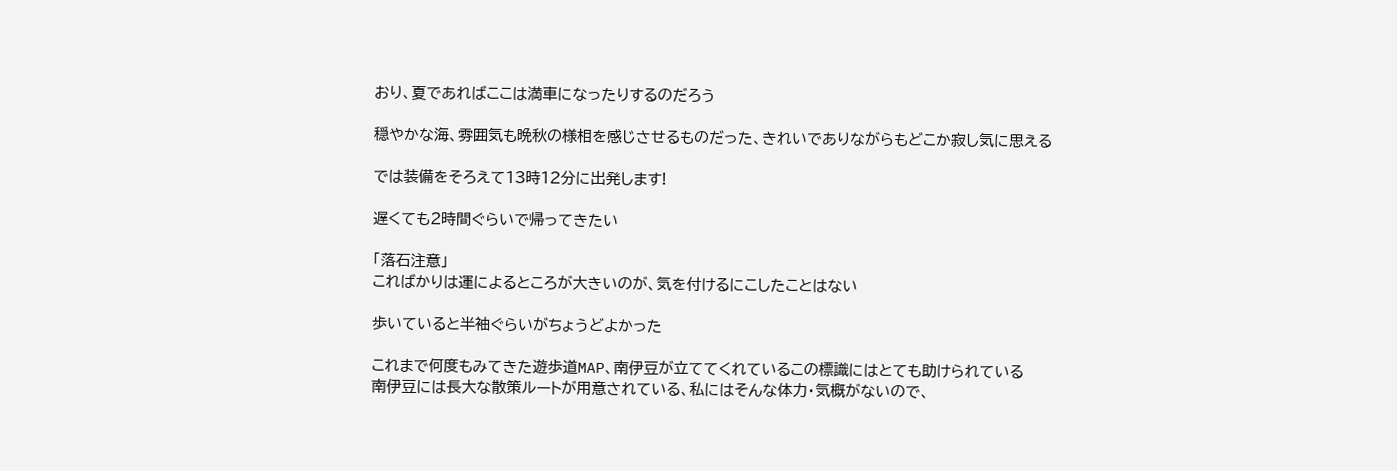おり、夏であればここは満車になったりするのだろう

穏やかな海、雰囲気も晩秋の様相を感じさせるものだった、きれいでありながらもどこか寂し気に思える

では装備をそろえて13時12分に出発します!

遅くても2時間ぐらいで帰ってきたい

「落石注意」
こればかりは運によるところが大きいのが、気を付けるにこしたことはない

歩いていると半袖ぐらいがちょうどよかった

これまで何度もみてきた遊歩道MAP、南伊豆が立ててくれているこの標識にはとても助けられている
南伊豆には長大な散策ルートが用意されている、私にはそんな体力・気概がないので、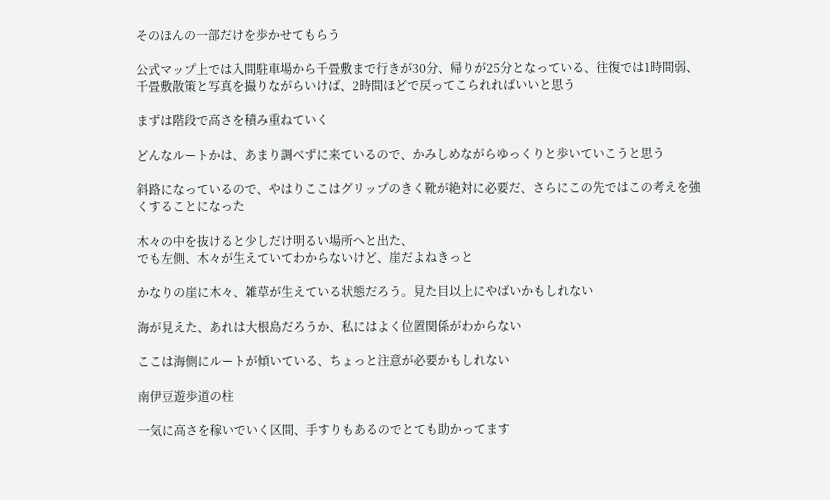そのほんの一部だけを歩かせてもらう

公式マップ上では入間駐車場から千畳敷まで行きが30分、帰りが25分となっている、往復では1時間弱、千畳敷散策と写真を撮りながらいけば、2時間ほどで戻ってこられればいいと思う

まずは階段で高さを積み重ねていく

どんなルートかは、あまり調べずに来ているので、かみしめながらゆっくりと歩いていこうと思う

斜路になっているので、やはりここはグリップのきく靴が絶対に必要だ、さらにこの先ではこの考えを強くすることになった

木々の中を抜けると少しだけ明るい場所へと出た、
でも左側、木々が生えていてわからないけど、崖だよねきっと

かなりの崖に木々、雑草が生えている状態だろう。見た目以上にやばいかもしれない

海が見えた、あれは大根島だろうか、私にはよく位置関係がわからない

ここは海側にルートが傾いている、ちょっと注意が必要かもしれない

南伊豆遊歩道の柱

一気に高さを稼いでいく区間、手すりもあるのでとても助かってます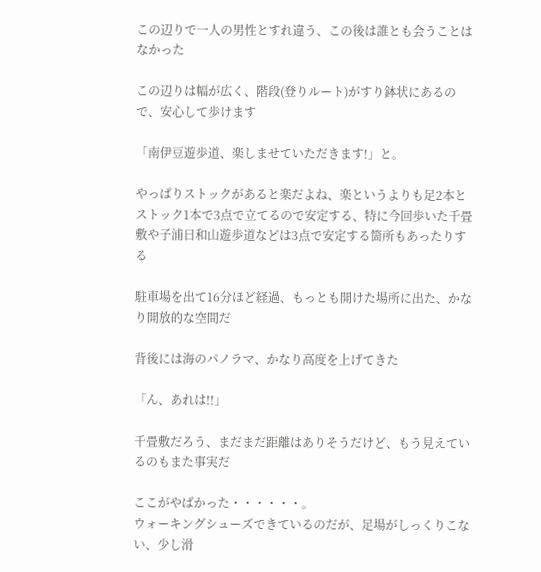この辺りで一人の男性とすれ違う、この後は誰とも会うことはなかった

この辺りは幅が広く、階段(登りルート)がすり鉢状にあるので、安心して歩けます

「南伊豆遊歩道、楽しませていただきます!」と。

やっぱりストックがあると楽だよね、楽というよりも足2本とストック1本で3点で立てるので安定する、特に今回歩いた千畳敷や子浦日和山遊歩道などは3点で安定する箇所もあったりする

駐車場を出て16分ほど経過、もっとも開けた場所に出た、かなり開放的な空間だ

背後には海のパノラマ、かなり高度を上げてきた

「ん、あれは!!」

千畳敷だろう、まだまだ距離はありそうだけど、もう見えているのもまた事実だ

ここがやばかった・・・・・・。
ウォーキングシューズできているのだが、足場がしっくりこない、少し滑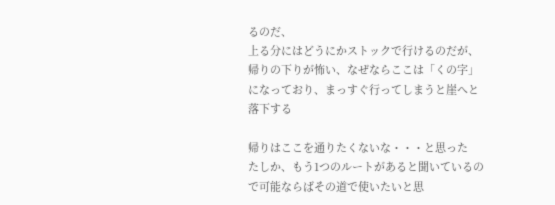るのだ、
上る分にはどうにかストックで行けるのだが、帰りの下りが怖い、なぜならここは「くの字」になっており、まっすぐ行ってしまうと崖へと落下する

帰りはここを通りたくないな・・・と思った
たしか、もう1つのルートがあると聞いているので可能ならばその道で使いたいと思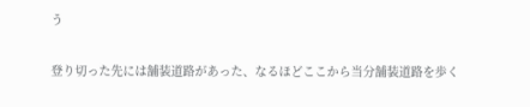う

登り切った先には舗装道路があった、なるほどここから当分舗装道路を歩く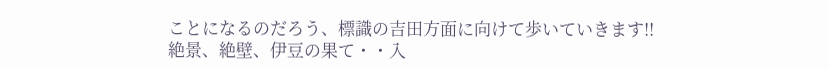ことになるのだろう、標識の吉田方面に向けて歩いていきます!!
絶景、絶壁、伊豆の果て・・入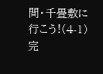間・千畳敷に行こう!(4-1) 完